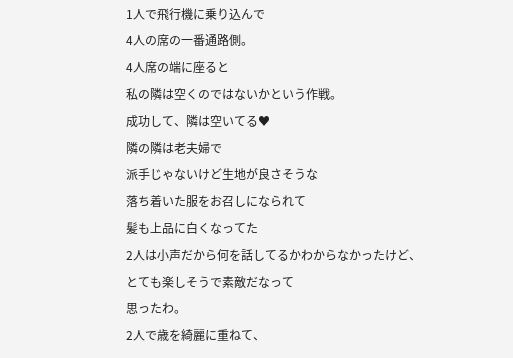1人で飛行機に乗り込んで
4人の席の一番通路側。
4人席の端に座ると
私の隣は空くのではないかという作戦。
成功して、隣は空いてる♥
隣の隣は老夫婦で
派手じゃないけど生地が良さそうな
落ち着いた服をお召しになられて
髪も上品に白くなってた
2人は小声だから何を話してるかわからなかったけど、
とても楽しそうで素敵だなって
思ったわ。
2人で歳を綺麗に重ねて、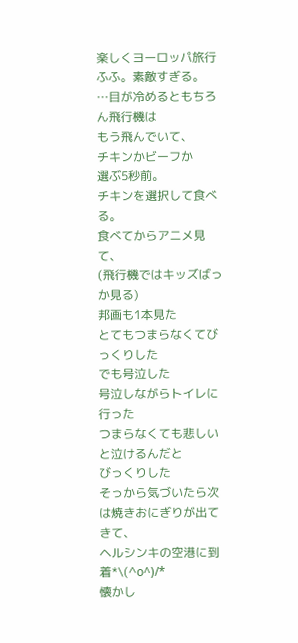楽しくヨーロッパ旅行
ふふ。素敵すぎる。
…目が冷めるともちろん飛行機は
もう飛んでいて、
チキンかビーフか
選ぶ5秒前。
チキンを選択して食べる。
食べてからアニメ見て、
(飛行機ではキッズばっか見る)
邦画も1本見た
とてもつまらなくてびっくりした
でも号泣した
号泣しながらトイレに行った
つまらなくても悲しいと泣けるんだと
びっくりした
そっから気づいたら次は焼きおにぎりが出てきて、
ヘルシンキの空港に到着*\(^o^)/*
懐かし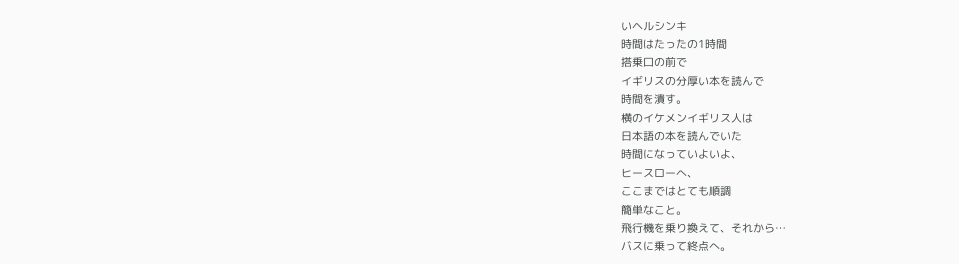いヘルシンキ
時間はたったの1時間
搭乗口の前で
イギリスの分厚い本を読んで
時間を潰す。
横のイケメンイギリス人は
日本語の本を読んでいた
時間になっていよいよ、
ヒースローへ、
ここまではとても順調
簡単なこと。
飛行機を乗り換えて、それから…
バスに乗って終点へ。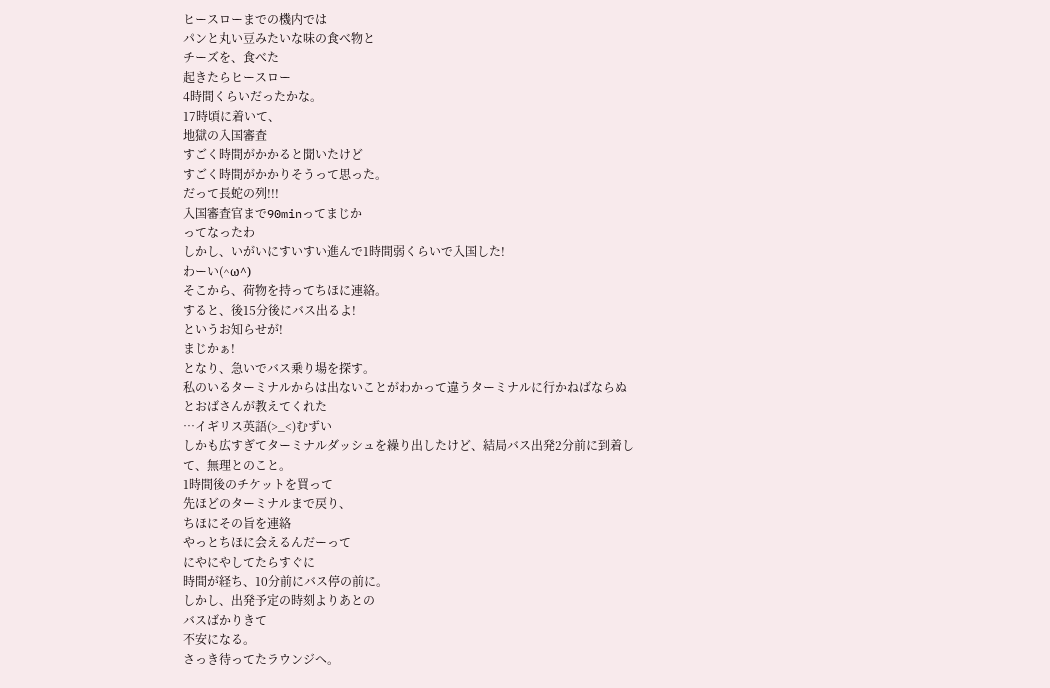ヒースローまでの機内では
パンと丸い豆みたいな味の食べ物と
チーズを、食べた
起きたらヒースロー
4時間くらいだったかな。
17時頃に着いて、
地獄の入国審査
すごく時間がかかると聞いたけど
すごく時間がかかりそうって思った。
だって長蛇の列!!!
入国審査官まで90minってまじか
ってなったわ
しかし、いがいにすいすい進んで1時間弱くらいで入国した!
わーい(^ω^)
そこから、荷物を持ってちほに連絡。
すると、後15分後にバス出るよ!
というお知らせが!
まじかぁ!
となり、急いでバス乗り場を探す。
私のいるターミナルからは出ないことがわかって違うターミナルに行かねばならぬとおばさんが教えてくれた
…イギリス英語(>_<)むずい
しかも広すぎてターミナルダッシュを繰り出したけど、結局バス出発2分前に到着して、無理とのこと。
1時間後のチケットを買って
先ほどのターミナルまで戻り、
ちほにその旨を連絡
やっとちほに会えるんだーって
にやにやしてたらすぐに
時間が経ち、10分前にバス停の前に。
しかし、出発予定の時刻よりあとの
バスばかりきて
不安になる。
さっき待ってたラウンジへ。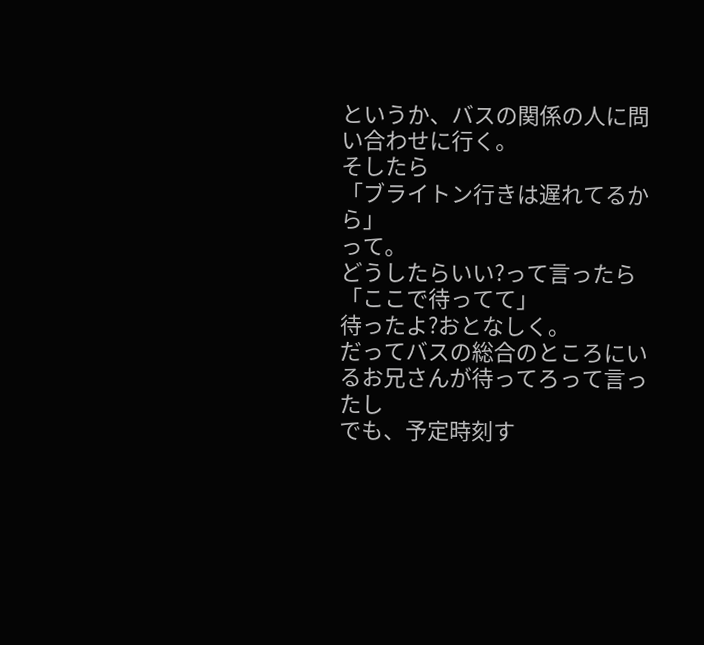というか、バスの関係の人に問い合わせに行く。
そしたら
「ブライトン行きは遅れてるから」
って。
どうしたらいい?って言ったら
「ここで待ってて」
待ったよ?おとなしく。
だってバスの総合のところにいるお兄さんが待ってろって言ったし
でも、予定時刻す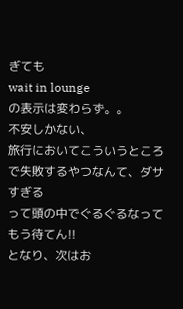ぎても
wait in lounge
の表示は変わらず。。
不安しかない、
旅行においてこういうところで失敗するやつなんて、ダサすぎる
って頭の中でぐるぐるなって
もう待てん!!
となり、次はお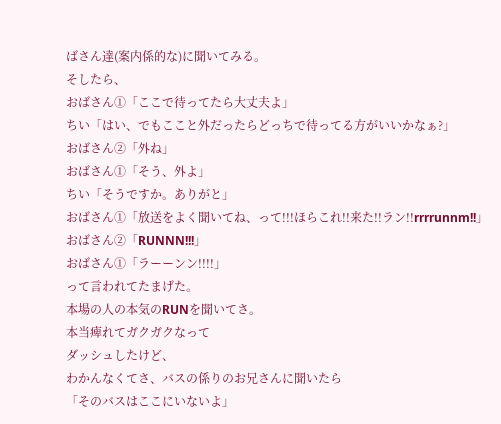ばさん達(案内係的な)に聞いてみる。
そしたら、
おばさん①「ここで待ってたら大丈夫よ」
ちい「はい、でもここと外だったらどっちで待ってる方がいいかなぁ?」
おばさん②「外ね」
おばさん①「そう、外よ」
ちい「そうですか。ありがと」
おばさん①「放送をよく聞いてね、って!!!ほらこれ!!来た!!ラン!!rrrrunnm!!」
おばさん②「RUNNN!!!」
おばさん①「ラーーンン!!!!」
って言われてたまげた。
本場の人の本気のRUNを聞いてさ。
本当痺れてガクガクなって
ダッシュしたけど、
わかんなくてさ、バスの係りのお兄さんに聞いたら
「そのバスはここにいないよ」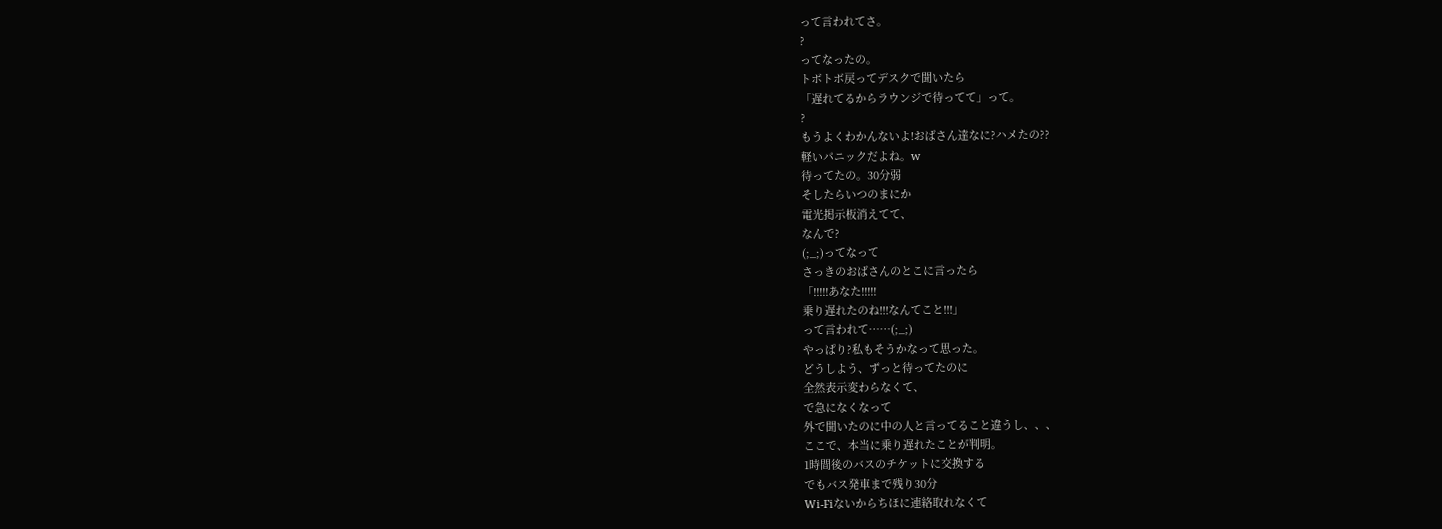って言われてさ。
?
ってなったの。
トボトボ戻ってデスクで聞いたら
「遅れてるからラウンジで待ってて」って。
?
もうよくわかんないよ!おばさん達なに?ハメたの??
軽いパニックだよね。w
待ってたの。30分弱
そしたらいつのまにか
電光掲示板消えてて、
なんで?
(;_;)ってなって
さっきのおばさんのとこに言ったら
「!!!!!あなた!!!!!
乗り遅れたのね!!!なんてこと!!!」
って言われて……(;_;)
やっぱり?私もそうかなって思った。
どうしよう、ずっと待ってたのに
全然表示変わらなくて、
で急になくなって
外で聞いたのに中の人と言ってること違うし、、、
ここで、本当に乗り遅れたことが判明。
1時間後のバスのチケットに交換する
でもバス発車まで残り30分
Wi-Fiないからちほに連絡取れなくて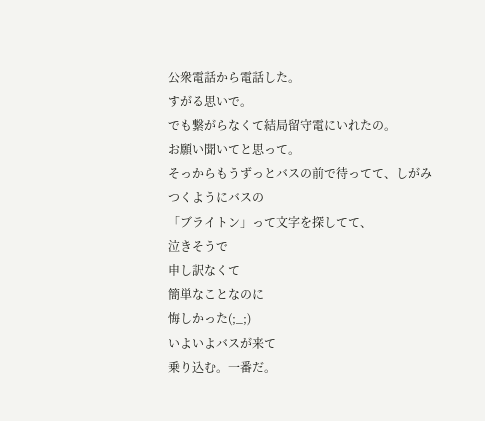公衆電話から電話した。
すがる思いで。
でも繋がらなくて結局留守電にいれたの。
お願い聞いてと思って。
そっからもうずっとバスの前で待ってて、しがみつくようにバスの
「ブライトン」って文字を探してて、
泣きそうで
申し訳なくて
簡単なことなのに
悔しかった(;_;)
いよいよバスが来て
乗り込む。一番だ。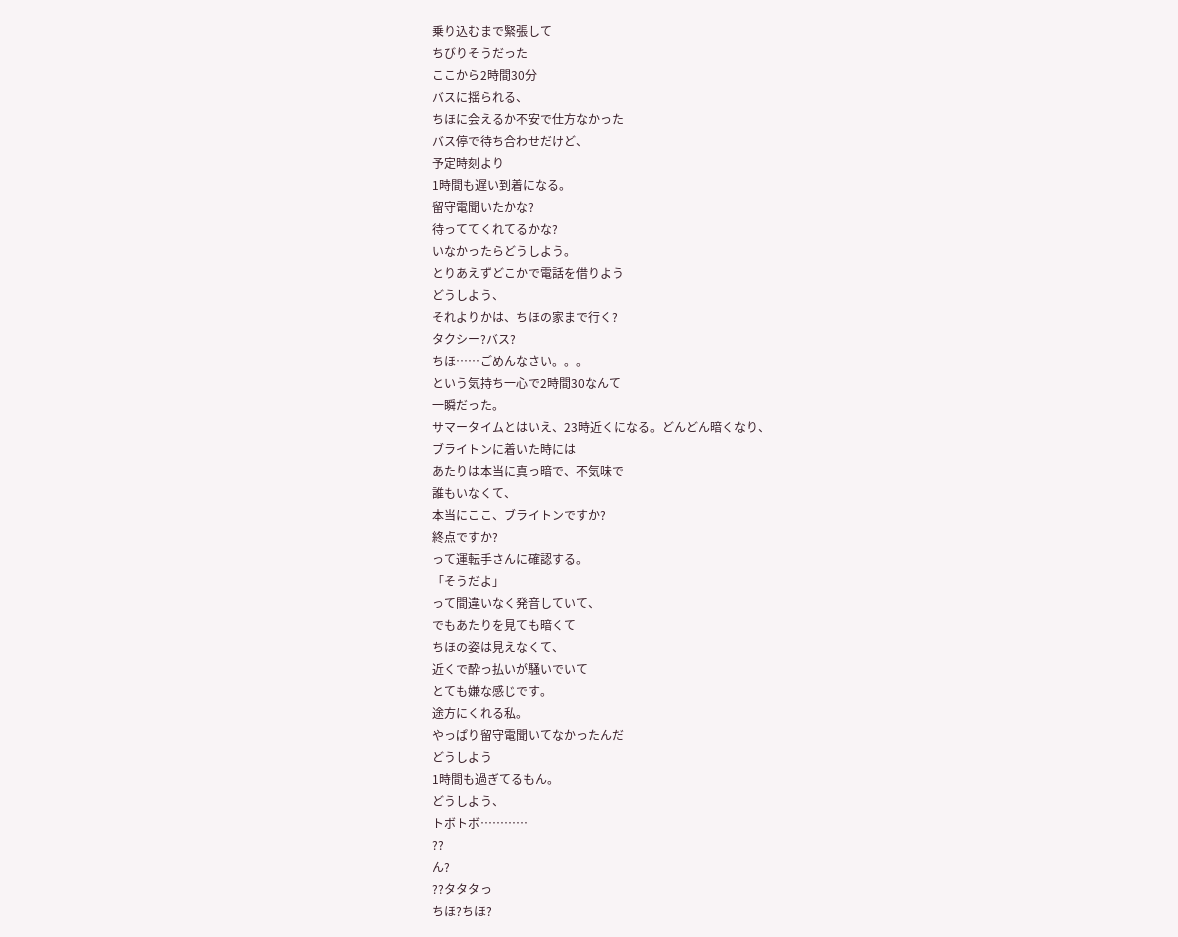乗り込むまで緊張して
ちびりそうだった
ここから2時間30分
バスに揺られる、
ちほに会えるか不安で仕方なかった
バス停で待ち合わせだけど、
予定時刻より
1時間も遅い到着になる。
留守電聞いたかな?
待っててくれてるかな?
いなかったらどうしよう。
とりあえずどこかで電話を借りよう
どうしよう、
それよりかは、ちほの家まで行く?
タクシー?バス?
ちほ……ごめんなさい。。。
という気持ち一心で2時間30なんて
一瞬だった。
サマータイムとはいえ、23時近くになる。どんどん暗くなり、
ブライトンに着いた時には
あたりは本当に真っ暗で、不気味で
誰もいなくて、
本当にここ、ブライトンですか?
終点ですか?
って運転手さんに確認する。
「そうだよ」
って間違いなく発音していて、
でもあたりを見ても暗くて
ちほの姿は見えなくて、
近くで酔っ払いが騒いでいて
とても嫌な感じです。
途方にくれる私。
やっぱり留守電聞いてなかったんだ
どうしよう
1時間も過ぎてるもん。
どうしよう、
トボトボ…………
??
ん?
??タタタっ
ちほ?ちほ?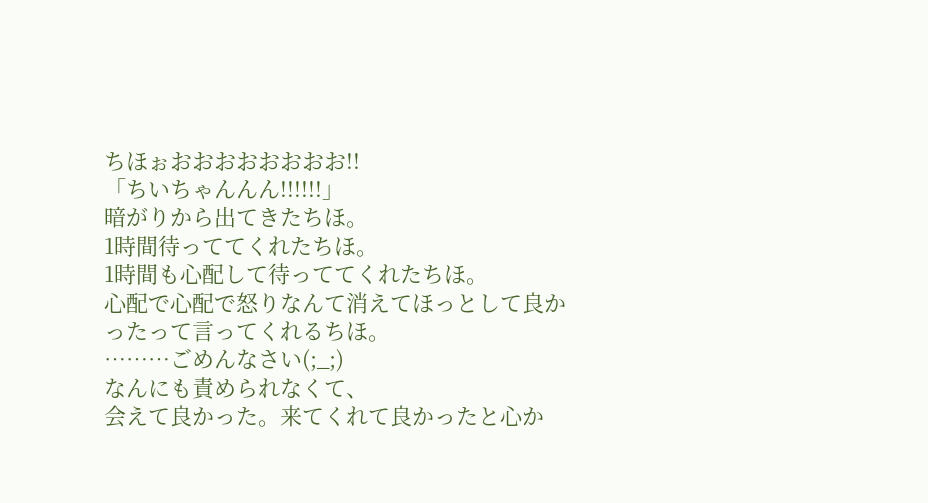ちほぉおおおおおおおお!!
「ちいちゃんんん!!!!!!」
暗がりから出てきたちほ。
1時間待っててくれたちほ。
1時間も心配して待っててくれたちほ。
心配で心配で怒りなんて消えてほっとして良かったって言ってくれるちほ。
………ごめんなさい(;_;)
なんにも責められなくて、
会えて良かった。来てくれて良かったと心か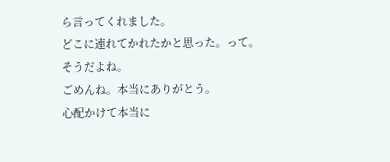ら言ってくれました。
どこに連れてかれたかと思った。って。そうだよね。
ごめんね。本当にありがとう。
心配かけて本当に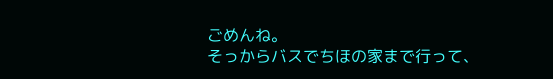ごめんね。
そっからバスでちほの家まで行って、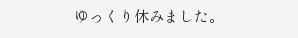ゆっくり休みました。